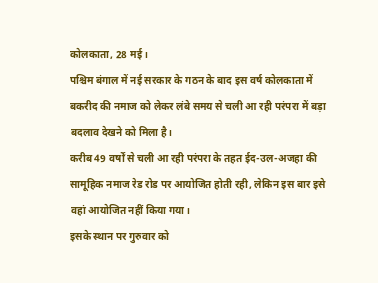कोलकाता, 28 मई।
पश्चिम बंगाल में नई सरकार के गठन के बाद इस वर्ष कोलकाता में बकरीद की नमाज को लेकर लंबे समय से चली आ रही परंपरा में बड़ा बदलाव देखने को मिला है।
करीब 49 वर्षों से चली आ रही परंपरा के तहत ईद-उल-अजहा की सामूहिक नमाज रेड रोड पर आयोजित होती रही, लेकिन इस बार इसे वहां आयोजित नहीं किया गया।
इसके स्थान पर गुरुवार को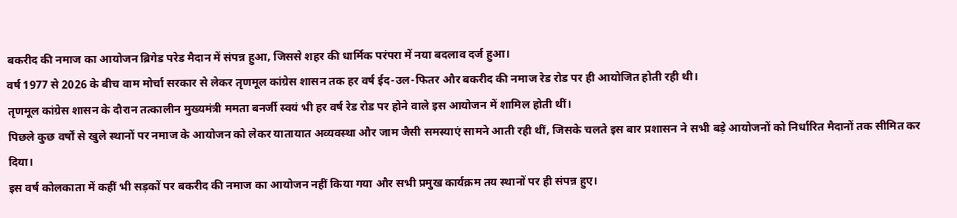बकरीद की नमाज का आयोजन ब्रिगेड परेड मैदान में संपन्न हुआ, जिससे शहर की धार्मिक परंपरा में नया बदलाव दर्ज हुआ।
वर्ष 1977 से 2026 के बीच वाम मोर्चा सरकार से लेकर तृणमूल कांग्रेस शासन तक हर वर्ष ईद-उल-फितर और बकरीद की नमाज रेड रोड पर ही आयोजित होती रही थी।
तृणमूल कांग्रेस शासन के दौरान तत्कालीन मुख्यमंत्री ममता बनर्जी स्वयं भी हर वर्ष रेड रोड पर होने वाले इस आयोजन में शामिल होती थीं।
पिछले कुछ वर्षों से खुले स्थानों पर नमाज के आयोजन को लेकर यातायात अव्यवस्था और जाम जैसी समस्याएं सामने आती रही थीं, जिसके चलते इस बार प्रशासन ने सभी बड़े आयोजनों को निर्धारित मैदानों तक सीमित कर दिया।
इस वर्ष कोलकाता में कहीं भी सड़कों पर बकरीद की नमाज का आयोजन नहीं किया गया और सभी प्रमुख कार्यक्रम तय स्थानों पर ही संपन्न हुए।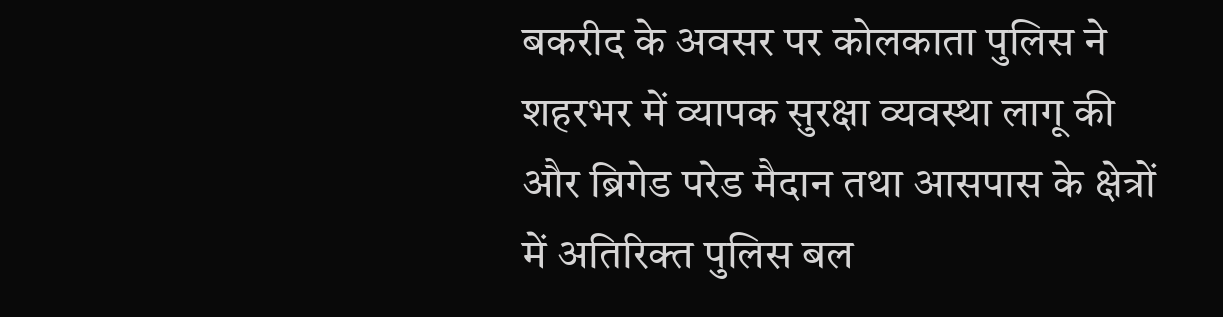बकरीद के अवसर पर कोलकाता पुलिस ने शहरभर में व्यापक सुरक्षा व्यवस्था लागू की और ब्रिगेड परेड मैदान तथा आसपास के क्षेत्रों में अतिरिक्त पुलिस बल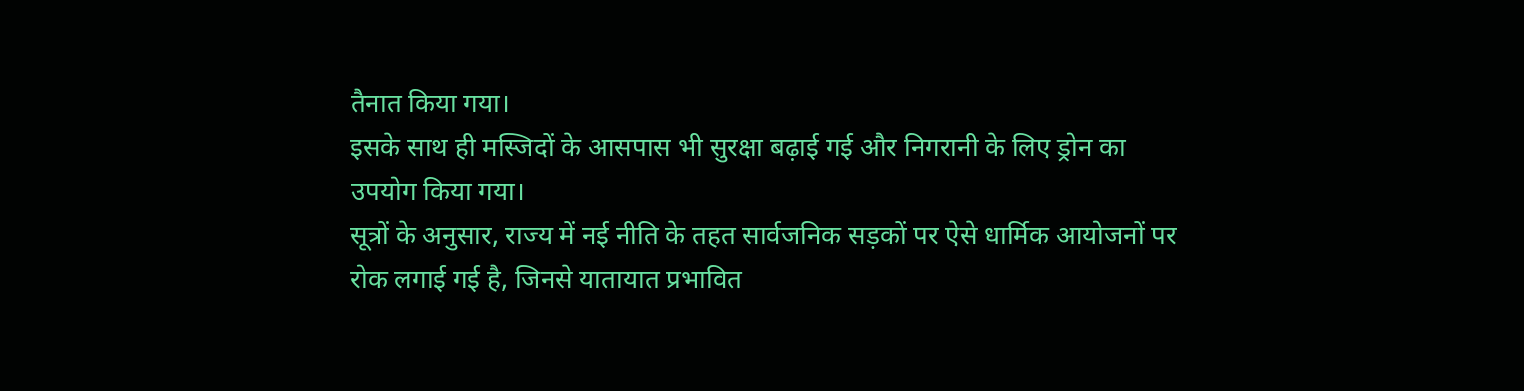तैनात किया गया।
इसके साथ ही मस्जिदों के आसपास भी सुरक्षा बढ़ाई गई और निगरानी के लिए ड्रोन का उपयोग किया गया।
सूत्रों के अनुसार, राज्य में नई नीति के तहत सार्वजनिक सड़कों पर ऐसे धार्मिक आयोजनों पर रोक लगाई गई है, जिनसे यातायात प्रभावित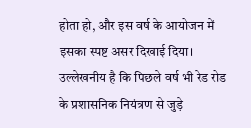होता हो, और इस वर्ष के आयोजन में इसका स्पष्ट असर दिखाई दिया।
उल्लेखनीय है कि पिछले वर्ष भी रेड रोड के प्रशासनिक नियंत्रण से जुड़े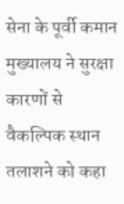सेना के पूर्वी कमान मुख्यालय ने सुरक्षा कारणों से वैकल्पिक स्थान तलाशने को कहा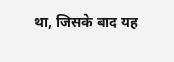था, जिसके बाद यह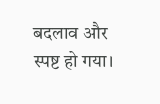बदलाव और स्पष्ट हो गया।